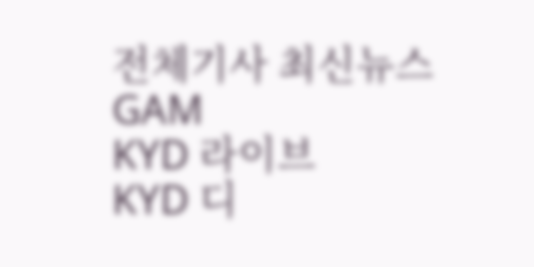전체기사 최신뉴스 GAM
KYD 라이브
KYD 디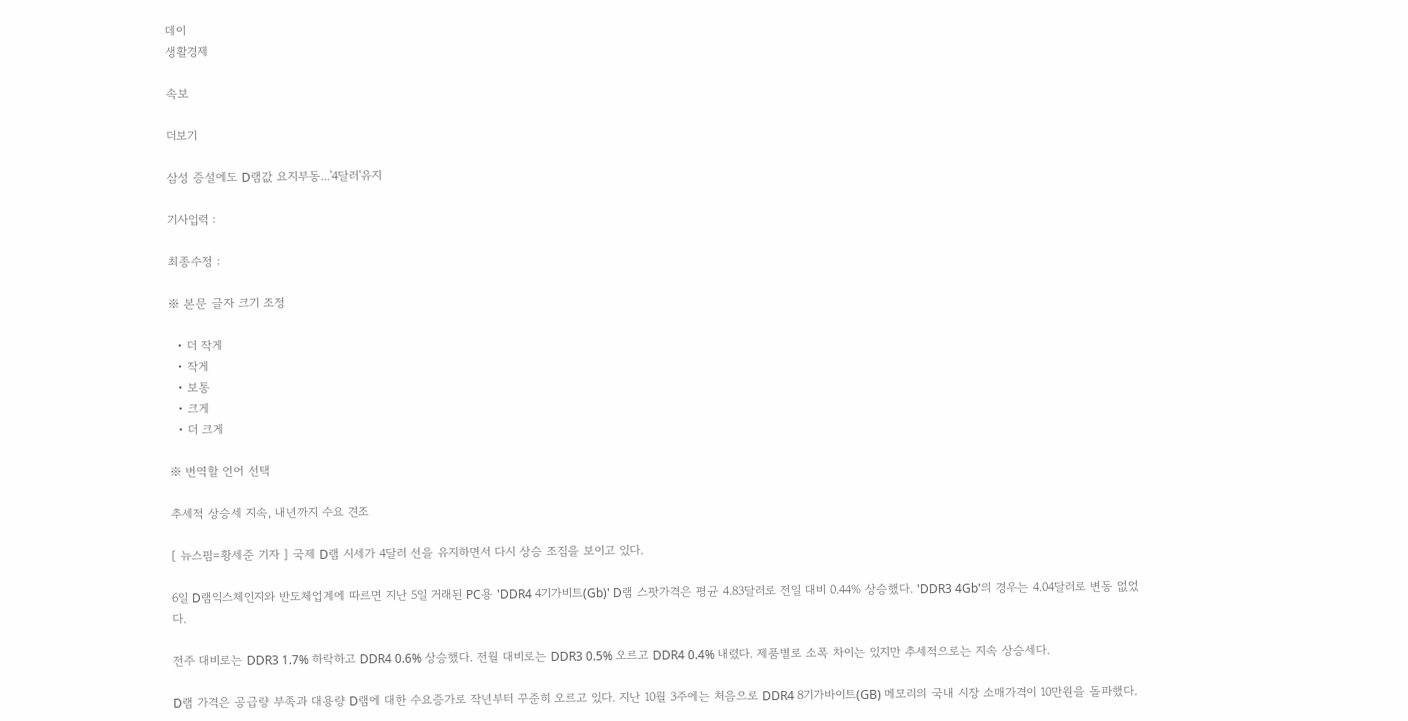데이
생활경제

속보

더보기

삼성 증설에도 D램값 요지부동...'4달러'유지

기사입력 :

최종수정 :

※ 본문 글자 크기 조정

  • 더 작게
  • 작게
  • 보통
  • 크게
  • 더 크게

※ 번역할 언어 선택

추세적 상승세 지속, 내년까지 수요 견조

[ 뉴스핌=황세준 기자 ] 국제 D램 시세가 4달러 선을 유지하면서 다시 상승 조짐을 보이고 있다.

6일 D램익스체인지와 반도체업계에 따르면 지난 5일 거래된 PC용 'DDR4 4기가비트(Gb)' D램 스팟가격은 평균 4.83달러로 전일 대비 0.44% 상승했다. 'DDR3 4Gb'의 경우는 4.04달러로 변동 없었다.

전주 대비로는 DDR3 1.7% 하락하고 DDR4 0.6% 상승했다. 전월 대비로는 DDR3 0.5% 오르고 DDR4 0.4% 내렸다. 제품별로 소폭 차이는 있지만 추세적으로는 지속 상승세다.

D램 가격은 공급량 부족과 대용량 D램에 대한 수요증가로 작년부터 꾸준히 오르고 있다. 지난 10월 3주에는 처음으로 DDR4 8기가바이트(GB) 메모리의 국내 시장 소매가격이 10만원을 돌파했다.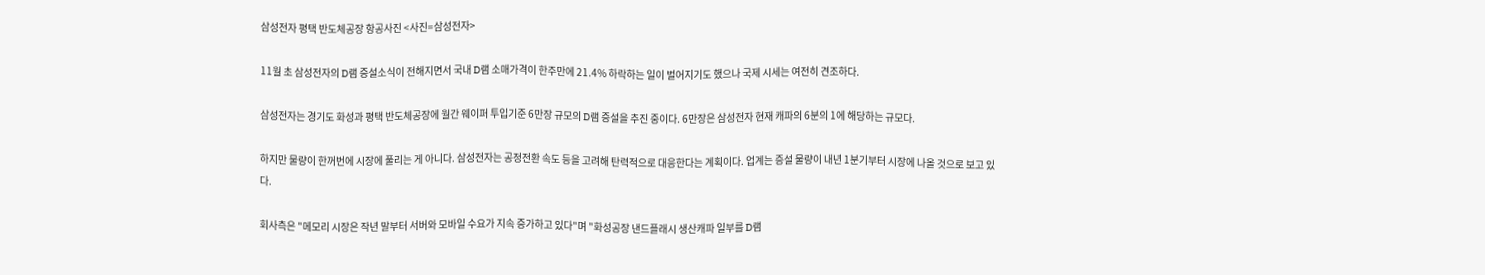삼성전자 평택 반도체공장 항공사진 <사진=삼성전자>

11월 초 삼성전자의 D램 증설소식이 전해지면서 국내 D램 소매가격이 한주만에 21.4% 하락하는 일이 벌어지기도 했으나 국제 시세는 여전히 견조하다.

삼성전자는 경기도 화성과 평택 반도체공장에 월간 웨이퍼 투입기준 6만장 규모의 D램 증설을 추진 중이다. 6만장은 삼성전자 현재 캐파의 6분의 1에 해당하는 규모다.

하지만 물량이 한꺼번에 시장에 풀리는 게 아니다. 삼성전자는 공정전환 속도 등을 고려해 탄력적으로 대응한다는 계획이다. 업계는 증설 물량이 내년 1분기부터 시장에 나올 것으로 보고 있다.

회사측은 "메모리 시장은 작년 말부터 서버와 모바일 수요가 지속 증가하고 있다"며 "화성공장 낸드플래시 생산캐파 일부를 D램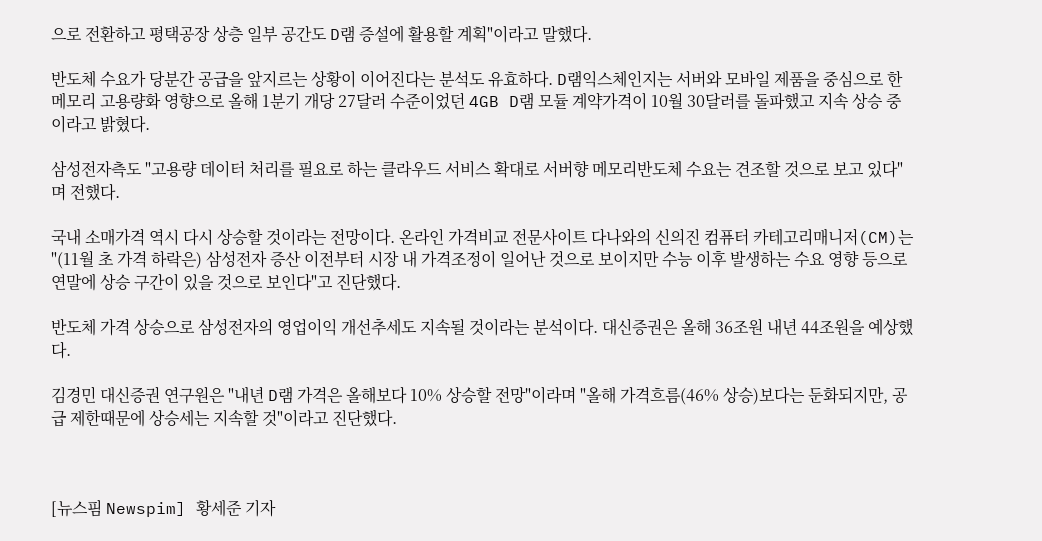으로 전환하고 평택공장 상층 일부 공간도 D램 증설에 활용할 계획"이라고 말했다.

반도체 수요가 당분간 공급을 앞지르는 상황이 이어진다는 분석도 유효하다. D램익스체인지는 서버와 모바일 제품을 중심으로 한 메모리 고용량화 영향으로 올해 1분기 개당 27달러 수준이었던 4GB D램 모듈 계약가격이 10월 30달러를 돌파했고 지속 상승 중이라고 밝혔다.

삼성전자측도 "고용량 데이터 처리를 필요로 하는 클라우드 서비스 확대로 서버향 메모리반도체 수요는 견조할 것으로 보고 있다"며 전했다.

국내 소매가격 역시 다시 상승할 것이라는 전망이다. 온라인 가격비교 전문사이트 다나와의 신의진 컴퓨터 카테고리매니저(CM)는 "(11월 초 가격 하락은) 삼성전자 증산 이전부터 시장 내 가격조정이 일어난 것으로 보이지만 수능 이후 발생하는 수요 영향 등으로 연말에 상승 구간이 있을 것으로 보인다"고 진단했다.

반도체 가격 상승으로 삼성전자의 영업이익 개선추세도 지속될 것이라는 분석이다. 대신증권은 올해 36조원 내년 44조원을 예상했다.

김경민 대신증권 연구원은 "내년 D램 가격은 올해보다 10% 상승할 전망"이라며 "올해 가격흐름(46% 상승)보다는 둔화되지만, 공급 제한때문에 상승세는 지속할 것"이라고 진단했다.



[뉴스핌 Newspim] 황세준 기자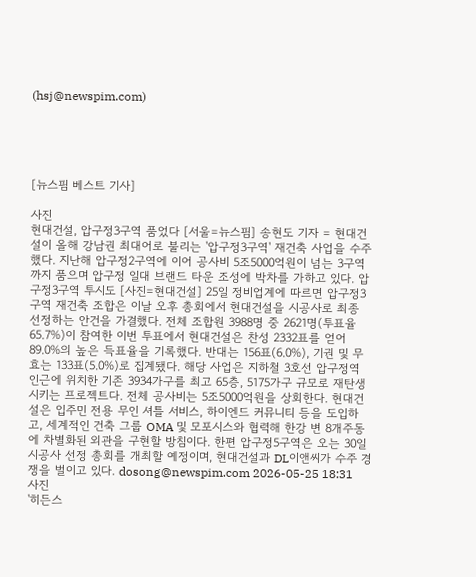(hsj@newspim.com)





[뉴스핌 베스트 기사]

사진
현대건설, 압구정3구역 품었다 [서울=뉴스핌] 송현도 기자 = 현대건설이 올해 강남권 최대어로 불리는 '압구정3구역' 재건축 사업을 수주했다. 지난해 압구정2구역에 이어 공사비 5조5000억원이 넘는 3구역까지 품으며 압구정 일대 브랜드 타운 조성에 박차를 가하고 있다. 압구정3구역 투시도 [사진=현대건설] 25일 정비업계에 따르면 압구정3구역 재건축 조합은 이날 오후 총회에서 현대건설을 시공사로 최종 선정하는 안건을 가결했다. 전체 조합원 3988명 중 2621명(투표율 65.7%)이 참여한 이번 투표에서 현대건설은 찬성 2332표를 얻어 89.0%의 높은 득표율을 기록했다. 반대는 156표(6.0%), 기권 및 무효는 133표(5.0%)로 집계됐다. 해당 사업은 지하철 3호선 압구정역 인근에 위치한 기존 3934가구를 최고 65층, 5175가구 규모로 재탄생시키는 프로젝트다. 전체 공사비는 5조5000억원을 상회한다. 현대건설은 입주민 전용 무인 셔틀 서비스, 하이엔드 커뮤니티 등을 도입하고, 세계적인 건축 그룹 OMA 및 모포시스와 협력해 한강 변 8개주동에 차별화된 외관을 구현할 방침이다. 한편 압구정5구역은 오는 30일 시공사 선정 총회를 개최할 예정이며, 현대건설과 DL이앤씨가 수주 경쟁을 벌이고 있다. dosong@newspim.com 2026-05-25 18:31
사진
'히든스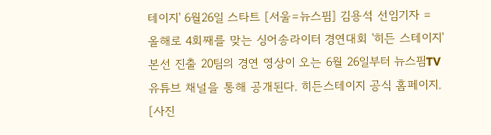테이지' 6월26일 스타트 [서울=뉴스핌] 김용석 선임기자 = 올해로 4회째를 맞는 싱어송라이터 경연대회 '히든 스테이지' 본선 진출 20팀의 경연 영상이 오는 6월 26일부터 뉴스핌TV 유튜브 채널을 통해 공개된다. 히든스테이지 공식 홈페이지. [사진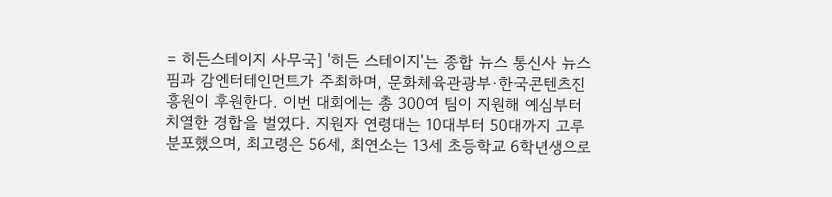= 히든스테이지 사무국] '히든 스테이지'는 종합 뉴스 통신사 뉴스핌과 감엔터테인먼트가 주최하며, 문화체육관광부·한국콘텐츠진흥원이 후원한다. 이번 대회에는 총 300여 팀이 지원해 예심부터 치열한 경합을 벌였다. 지원자 연령대는 10대부터 50대까지 고루 분포했으며, 최고령은 56세, 최연소는 13세 초등학교 6학년생으로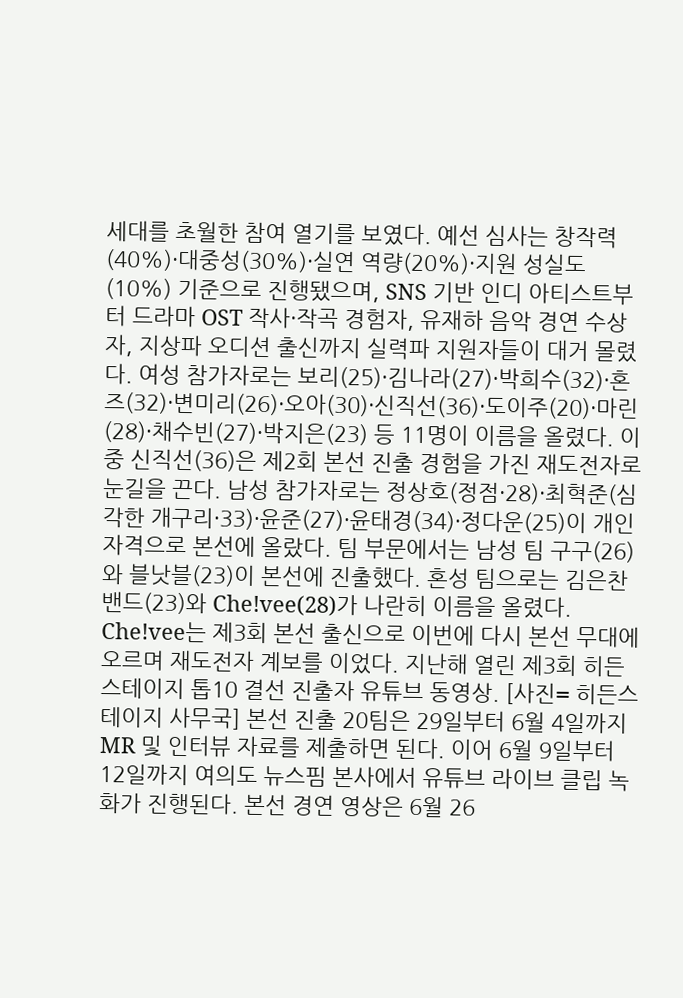세대를 초월한 참여 열기를 보였다. 예선 심사는 창작력(40%)·대중성(30%)·실연 역량(20%)·지원 성실도(10%) 기준으로 진행됐으며, SNS 기반 인디 아티스트부터 드라마 OST 작사·작곡 경험자, 유재하 음악 경연 수상자, 지상파 오디션 출신까지 실력파 지원자들이 대거 몰렸다. 여성 참가자로는 보리(25)·김나라(27)·박희수(32)·혼즈(32)·변미리(26)·오아(30)·신직선(36)·도이주(20)·마린(28)·채수빈(27)·박지은(23) 등 11명이 이름을 올렸다. 이 중 신직선(36)은 제2회 본선 진출 경험을 가진 재도전자로 눈길을 끈다. 남성 참가자로는 정상호(정점·28)·최혁준(심각한 개구리·33)·윤준(27)·윤태경(34)·정다운(25)이 개인 자격으로 본선에 올랐다. 팀 부문에서는 남성 팀 구구(26)와 블낫블(23)이 본선에 진출했다. 혼성 팀으로는 김은찬 밴드(23)와 Che!vee(28)가 나란히 이름을 올렸다. Che!vee는 제3회 본선 출신으로 이번에 다시 본선 무대에 오르며 재도전자 계보를 이었다. 지난해 열린 제3회 히든스테이지 톱10 결선 진출자 유튜브 동영상. [사진= 히든스테이지 사무국] 본선 진출 20팀은 29일부터 6월 4일까지 MR 및 인터뷰 자료를 제출하면 된다. 이어 6월 9일부터 12일까지 여의도 뉴스핌 본사에서 유튜브 라이브 클립 녹화가 진행된다. 본선 경연 영상은 6월 26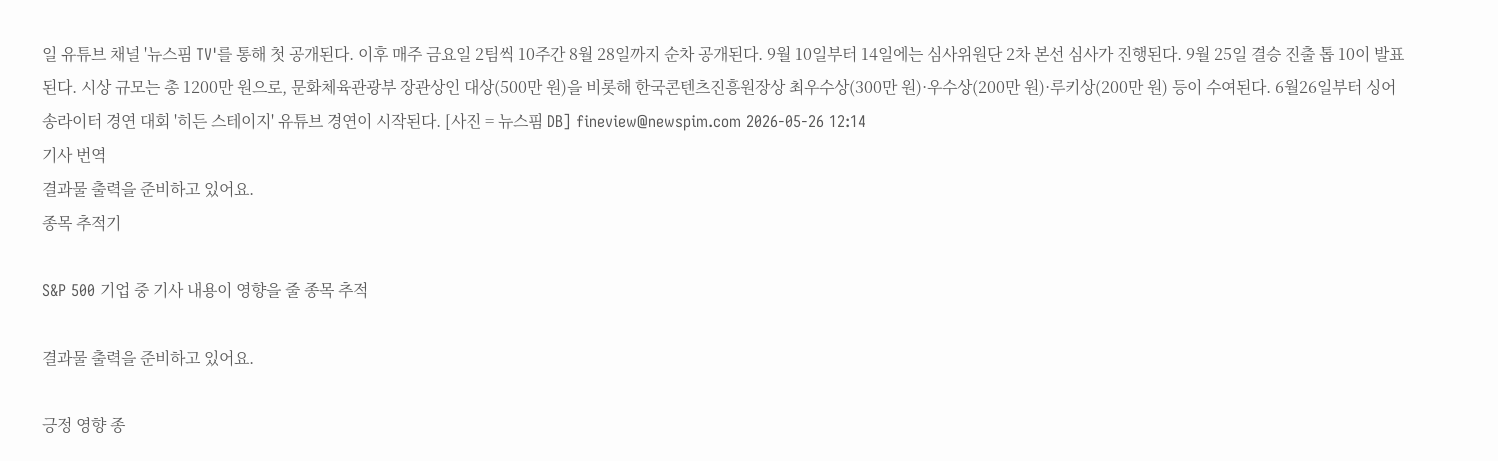일 유튜브 채널 '뉴스핌 TV'를 통해 첫 공개된다. 이후 매주 금요일 2팀씩 10주간 8월 28일까지 순차 공개된다. 9월 10일부터 14일에는 심사위원단 2차 본선 심사가 진행된다. 9월 25일 결승 진출 톱 10이 발표된다. 시상 규모는 총 1200만 원으로, 문화체육관광부 장관상인 대상(500만 원)을 비롯해 한국콘텐츠진흥원장상 최우수상(300만 원)·우수상(200만 원)·루키상(200만 원) 등이 수여된다. 6월26일부터 싱어송라이터 경연 대회 '히든 스테이지' 유튜브 경연이 시작된다. [사진 = 뉴스핌 DB] fineview@newspim.com 2026-05-26 12:14
기사 번역
결과물 출력을 준비하고 있어요.
종목 추적기

S&P 500 기업 중 기사 내용이 영향을 줄 종목 추적

결과물 출력을 준비하고 있어요.

긍정 영향 종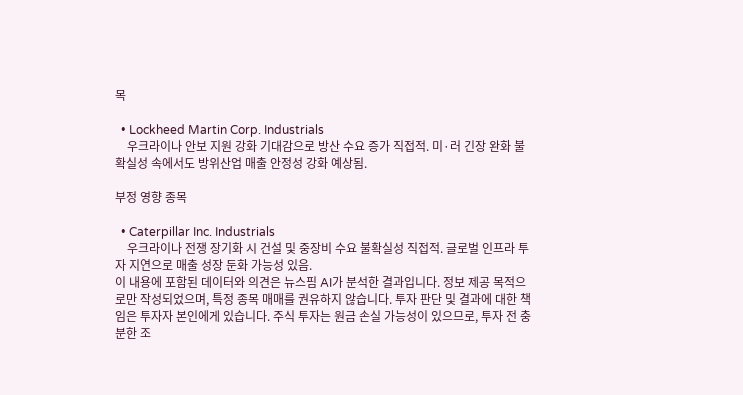목

  • Lockheed Martin Corp. Industrials
    우크라이나 안보 지원 강화 기대감으로 방산 수요 증가 직접적. 미·러 긴장 완화 불확실성 속에서도 방위산업 매출 안정성 강화 예상됨.

부정 영향 종목

  • Caterpillar Inc. Industrials
    우크라이나 전쟁 장기화 시 건설 및 중장비 수요 불확실성 직접적. 글로벌 인프라 투자 지연으로 매출 성장 둔화 가능성 있음.
이 내용에 포함된 데이터와 의견은 뉴스핌 AI가 분석한 결과입니다. 정보 제공 목적으로만 작성되었으며, 특정 종목 매매를 권유하지 않습니다. 투자 판단 및 결과에 대한 책임은 투자자 본인에게 있습니다. 주식 투자는 원금 손실 가능성이 있으므로, 투자 전 충분한 조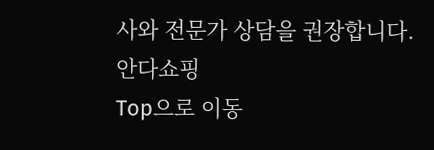사와 전문가 상담을 권장합니다.
안다쇼핑
Top으로 이동